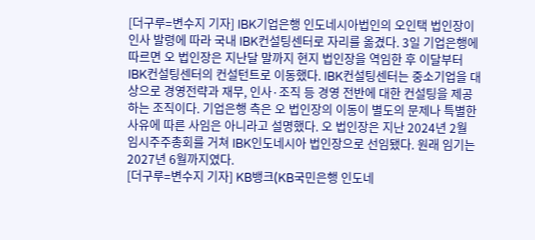[더구루=변수지 기자] IBK기업은행 인도네시아법인의 오인택 법인장이 인사 발령에 따라 국내 IBK컨설팅센터로 자리를 옮겼다. 3일 기업은행에 따르면 오 법인장은 지난달 말까지 현지 법인장을 역임한 후 이달부터 IBK컨설팅센터의 컨설턴트로 이동했다. IBK컨설팅센터는 중소기업을 대상으로 경영전략과 재무, 인사·조직 등 경영 전반에 대한 컨설팅을 제공하는 조직이다. 기업은행 측은 오 법인장의 이동이 별도의 문제나 특별한 사유에 따른 사임은 아니라고 설명했다. 오 법인장은 지난 2024년 2월 임시주주총회를 거쳐 IBK인도네시아 법인장으로 선임됐다. 원래 임기는 2027년 6월까지였다.
[더구루=변수지 기자] KB뱅크(KB국민은행 인도네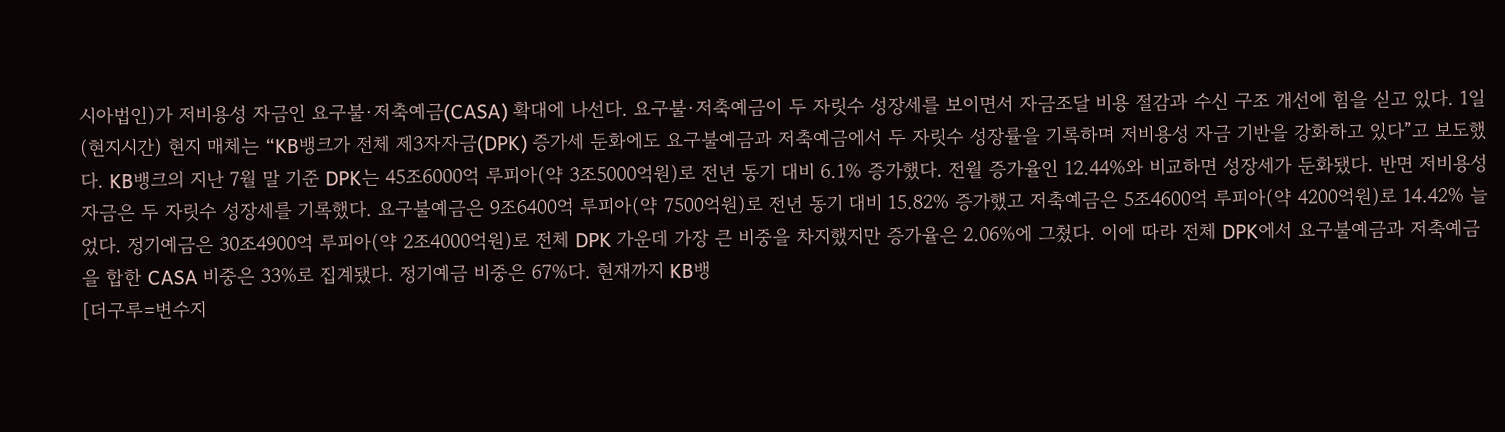시아법인)가 저비용성 자금인 요구불·저축예금(CASA) 확대에 나선다. 요구불·저축예금이 두 자릿수 성장세를 보이면서 자금조달 비용 절감과 수신 구조 개선에 힘을 싣고 있다. 1일(현지시간) 현지 매체는 “KB뱅크가 전체 제3자자금(DPK) 증가세 둔화에도 요구불예금과 저축예금에서 두 자릿수 성장률을 기록하며 저비용성 자금 기반을 강화하고 있다”고 보도했다. KB뱅크의 지난 7월 말 기준 DPK는 45조6000억 루피아(약 3조5000억원)로 전년 동기 대비 6.1% 증가했다. 전월 증가율인 12.44%와 비교하면 성장세가 둔화됐다. 반면 저비용성 자금은 두 자릿수 성장세를 기록했다. 요구불예금은 9조6400억 루피아(약 7500억원)로 전년 동기 대비 15.82% 증가했고 저축예금은 5조4600억 루피아(약 4200억원)로 14.42% 늘었다. 정기예금은 30조4900억 루피아(약 2조4000억원)로 전체 DPK 가운데 가장 큰 비중을 차지했지만 증가율은 2.06%에 그쳤다. 이에 따라 전체 DPK에서 요구불예금과 저축예금을 합한 CASA 비중은 33%로 집계됐다. 정기예금 비중은 67%다. 현재까지 KB뱅
[더구루=변수지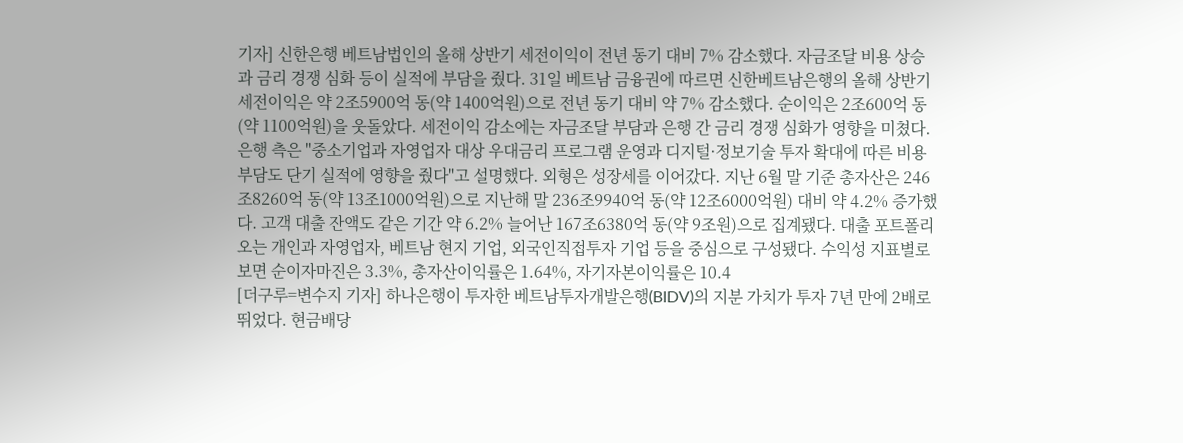기자] 신한은행 베트남법인의 올해 상반기 세전이익이 전년 동기 대비 7% 감소했다. 자금조달 비용 상승과 금리 경쟁 심화 등이 실적에 부담을 줬다. 31일 베트남 금융권에 따르면 신한베트남은행의 올해 상반기 세전이익은 약 2조5900억 동(약 1400억원)으로 전년 동기 대비 약 7% 감소했다. 순이익은 2조600억 동(약 1100억원)을 웃돌았다. 세전이익 감소에는 자금조달 부담과 은행 간 금리 경쟁 심화가 영향을 미쳤다. 은행 측은 "중소기업과 자영업자 대상 우대금리 프로그램 운영과 디지털·정보기술 투자 확대에 따른 비용 부담도 단기 실적에 영향을 줬다"고 설명했다. 외형은 성장세를 이어갔다. 지난 6월 말 기준 총자산은 246조8260억 동(약 13조1000억원)으로 지난해 말 236조9940억 동(약 12조6000억원) 대비 약 4.2% 증가했다. 고객 대출 잔액도 같은 기간 약 6.2% 늘어난 167조6380억 동(약 9조원)으로 집계됐다. 대출 포트폴리오는 개인과 자영업자, 베트남 현지 기업, 외국인직접투자 기업 등을 중심으로 구성됐다. 수익성 지표별로 보면 순이자마진은 3.3%, 총자산이익률은 1.64%, 자기자본이익률은 10.4
[더구루=변수지 기자] 하나은행이 투자한 베트남투자개발은행(BIDV)의 지분 가치가 투자 7년 만에 2배로 뛰었다. 현금배당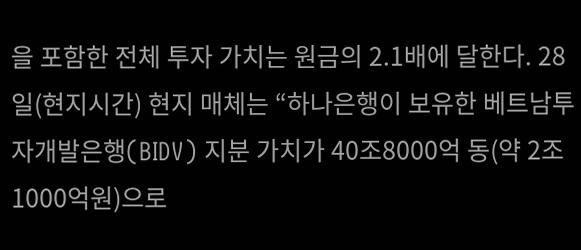을 포함한 전체 투자 가치는 원금의 2.1배에 달한다. 28일(현지시간) 현지 매체는 “하나은행이 보유한 베트남투자개발은행(BIDV) 지분 가치가 40조8000억 동(약 2조1000억원)으로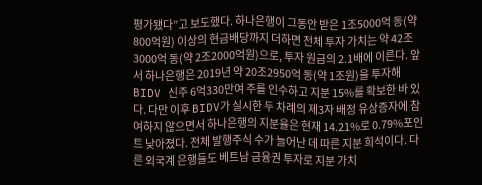평가됐다”고 보도했다. 하나은행이 그동안 받은 1조5000억 동(약 800억원) 이상의 현금배당까지 더하면 전체 투자 가치는 약 42조3000억 동(약 2조2000억원)으로, 투자 원금의 2.1배에 이른다. 앞서 하나은행은 2019년 약 20조2950억 동(약 1조원)을 투자해 BIDV 신주 6억330만여 주를 인수하고 지분 15%를 확보한 바 있다. 다만 이후 BIDV가 실시한 두 차례의 제3자 배정 유상증자에 참여하지 않으면서 하나은행의 지분율은 현재 14.21%로 0.79%포인트 낮아졌다. 전체 발행주식 수가 늘어난 데 따른 지분 희석이다. 다른 외국계 은행들도 베트남 금융권 투자로 지분 가치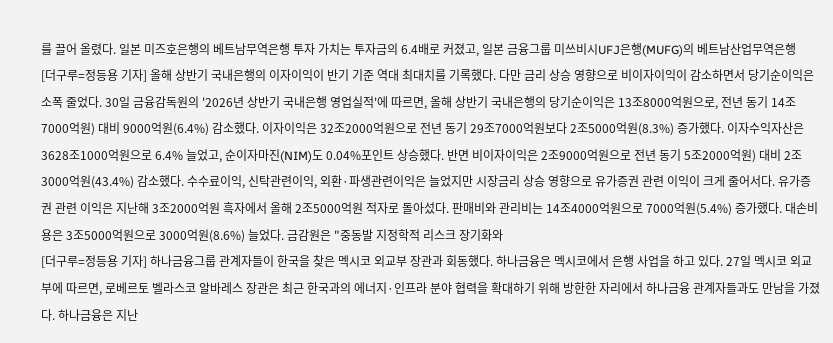를 끌어 올렸다. 일본 미즈호은행의 베트남무역은행 투자 가치는 투자금의 6.4배로 커졌고, 일본 금융그룹 미쓰비시UFJ은행(MUFG)의 베트남산업무역은행
[더구루=정등용 기자] 올해 상반기 국내은행의 이자이익이 반기 기준 역대 최대치를 기록했다. 다만 금리 상승 영향으로 비이자이익이 감소하면서 당기순이익은 소폭 줄었다. 30일 금융감독원의 '2026년 상반기 국내은행 영업실적'에 따르면, 올해 상반기 국내은행의 당기순이익은 13조8000억원으로, 전년 동기 14조7000억원) 대비 9000억원(6.4%) 감소했다. 이자이익은 32조2000억원으로 전년 동기 29조7000억원보다 2조5000억원(8.3%) 증가했다. 이자수익자산은 3628조1000억원으로 6.4% 늘었고, 순이자마진(NIM)도 0.04%포인트 상승했다. 반면 비이자이익은 2조9000억원으로 전년 동기 5조2000억원) 대비 2조3000억원(43.4%) 감소했다. 수수료이익, 신탁관련이익, 외환·파생관련이익은 늘었지만 시장금리 상승 영향으로 유가증권 관련 이익이 크게 줄어서다. 유가증권 관련 이익은 지난해 3조2000억원 흑자에서 올해 2조5000억원 적자로 돌아섰다. 판매비와 관리비는 14조4000억원으로 7000억원(5.4%) 증가했다. 대손비용은 3조5000억원으로 3000억원(8.6%) 늘었다. 금감원은 "중동발 지정학적 리스크 장기화와
[더구루=정등용 기자] 하나금융그룹 관계자들이 한국을 찾은 멕시코 외교부 장관과 회동했다. 하나금융은 멕시코에서 은행 사업을 하고 있다. 27일 멕시코 외교부에 따르면, 로베르토 벨라스코 알바레스 장관은 최근 한국과의 에너지·인프라 분야 협력을 확대하기 위해 방한한 자리에서 하나금융 관계자들과도 만남을 가졌다. 하나금융은 지난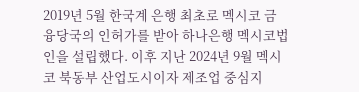2019년 5월 한국계 은행 최초로 멕시코 금융당국의 인허가를 받아 하나은행 멕시코법인을 설립했다. 이후 지난 2024년 9월 멕시코 북동부 산업도시이자 제조업 중심지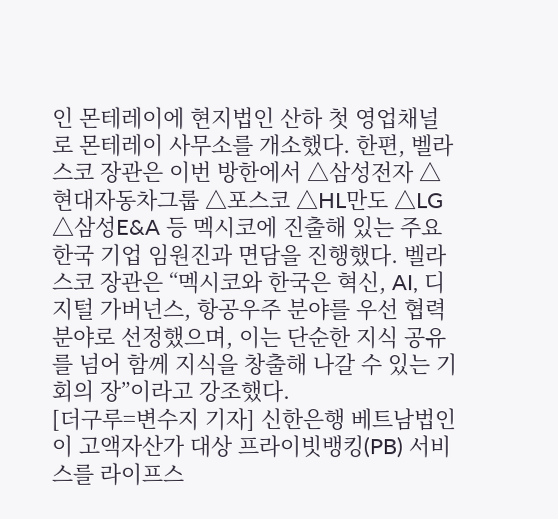인 몬테레이에 현지법인 산하 첫 영업채널로 몬테레이 사무소를 개소했다. 한편, 벨라스코 장관은 이번 방한에서 △삼성전자 △현대자동차그룹 △포스코 △HL만도 △LG △삼성E&A 등 멕시코에 진출해 있는 주요 한국 기업 임원진과 면담을 진행했다. 벨라스코 장관은 “멕시코와 한국은 혁신, AI, 디지털 가버넌스, 항공우주 분야를 우선 협력 분야로 선정했으며, 이는 단순한 지식 공유를 넘어 함께 지식을 창출해 나갈 수 있는 기회의 장”이라고 강조했다.
[더구루=변수지 기자] 신한은행 베트남법인이 고액자산가 대상 프라이빗뱅킹(PB) 서비스를 라이프스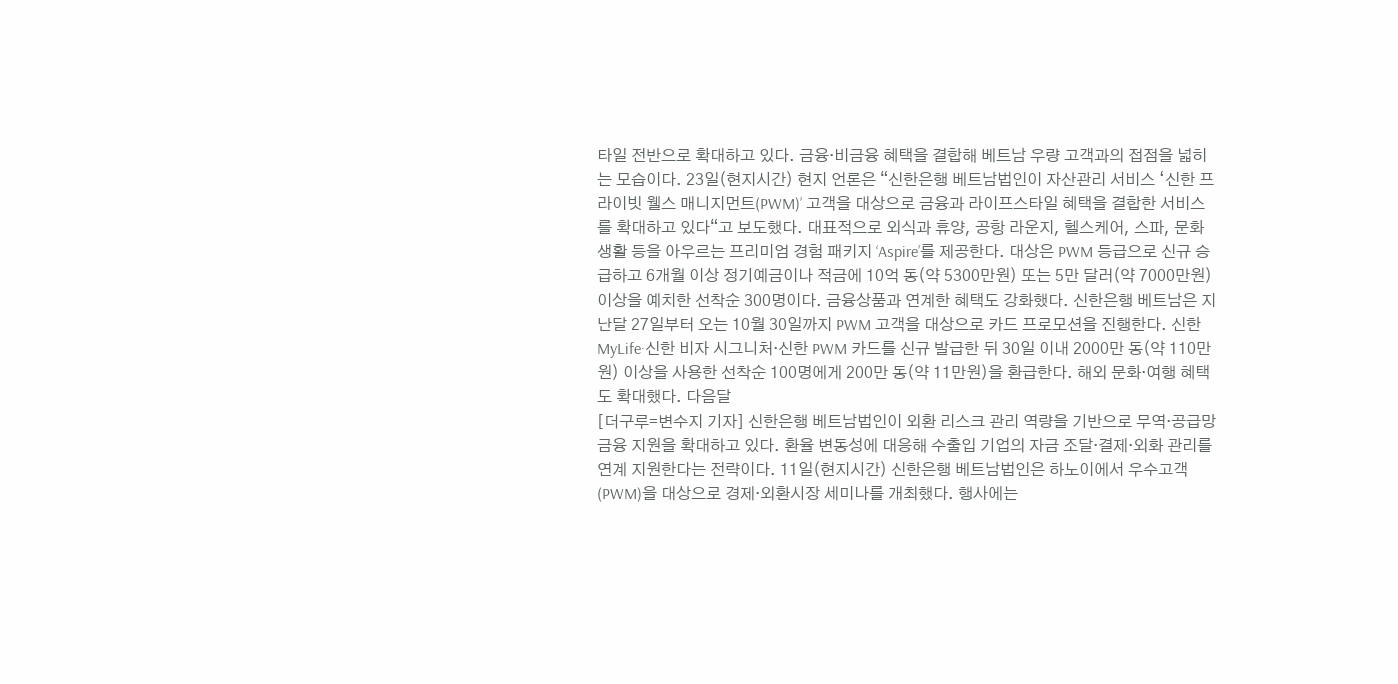타일 전반으로 확대하고 있다. 금융·비금융 혜택을 결합해 베트남 우량 고객과의 접점을 넓히는 모습이다. 23일(현지시간) 현지 언론은 “신한은행 베트남법인이 자산관리 서비스 ‘신한 프라이빗 웰스 매니지먼트(PWM)’ 고객을 대상으로 금융과 라이프스타일 혜택을 결합한 서비스를 확대하고 있다“고 보도했다. 대표적으로 외식과 휴양, 공항 라운지, 헬스케어, 스파, 문화생활 등을 아우르는 프리미엄 경험 패키지 ‘Aspire’를 제공한다. 대상은 PWM 등급으로 신규 승급하고 6개월 이상 정기예금이나 적금에 10억 동(약 5300만원) 또는 5만 달러(약 7000만원) 이상을 예치한 선착순 300명이다. 금융상품과 연계한 혜택도 강화했다. 신한은행 베트남은 지난달 27일부터 오는 10월 30일까지 PWM 고객을 대상으로 카드 프로모션을 진행한다. 신한 MyLife·신한 비자 시그니처·신한 PWM 카드를 신규 발급한 뒤 30일 이내 2000만 동(약 110만원) 이상을 사용한 선착순 100명에게 200만 동(약 11만원)을 환급한다. 해외 문화·여행 혜택도 확대했다. 다음달
[더구루=변수지 기자] 신한은행 베트남법인이 외환 리스크 관리 역량을 기반으로 무역·공급망 금융 지원을 확대하고 있다. 환율 변동성에 대응해 수출입 기업의 자금 조달·결제·외화 관리를 연계 지원한다는 전략이다. 11일(현지시간) 신한은행 베트남법인은 하노이에서 우수고객(PWM)을 대상으로 경제·외환시장 세미나를 개최했다. 행사에는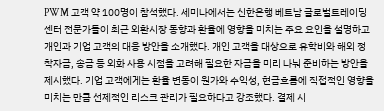PWM 고객 약 100명이 참석했다. 세미나에서는 신한은행 베트남 글로벌트레이딩센터 전문가들이 최근 외환시장 동향과 환율에 영향을 미치는 주요 요인을 설명하고 개인과 기업 고객의 대응 방안을 소개했다. 개인 고객을 대상으로 유학비와 해외 정착자금, 송금 등 외화 사용 시점을 고려해 필요한 자금을 미리 나눠 준비하는 방안을 제시했다. 기업 고객에게는 환율 변동이 원가와 수익성, 현금흐름에 직접적인 영향을 미치는 만큼 선제적인 리스크 관리가 필요하다고 강조했다. 결제 시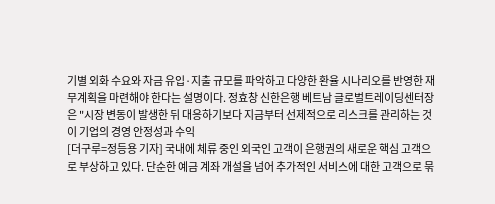기별 외화 수요와 자금 유입·지출 규모를 파악하고 다양한 환율 시나리오를 반영한 재무계획을 마련해야 한다는 설명이다. 정효창 신한은행 베트남 글로벌트레이딩센터장은 "시장 변동이 발생한 뒤 대응하기보다 지금부터 선제적으로 리스크를 관리하는 것이 기업의 경영 안정성과 수익
[더구루=정등용 기자] 국내에 체류 중인 외국인 고객이 은행권의 새로운 핵심 고객으로 부상하고 있다. 단순한 예금 계좌 개설을 넘어 추가적인 서비스에 대한 고객으로 묶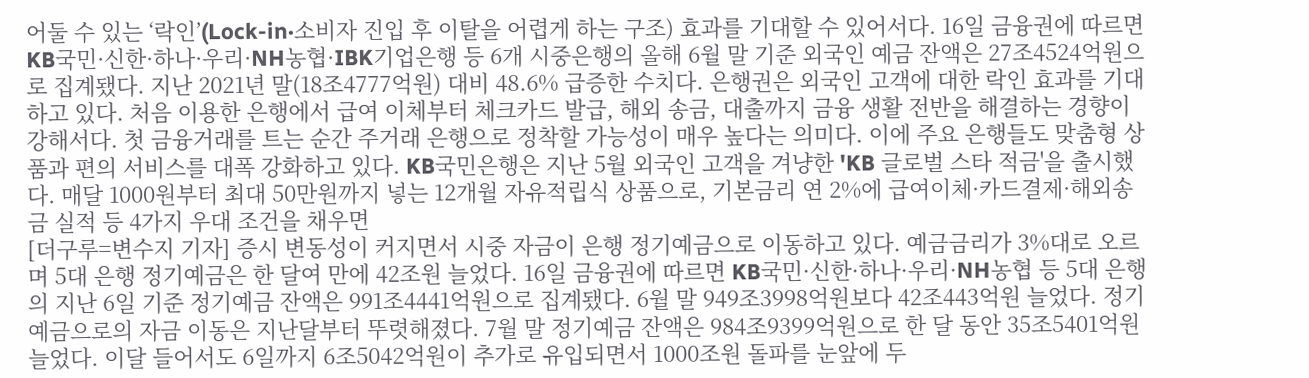어둘 수 있는 ‘락인’(Lock-in·소비자 진입 후 이탈을 어렵게 하는 구조) 효과를 기대할 수 있어서다. 16일 금융권에 따르면 KB국민·신한·하나·우리·NH농협·IBK기업은행 등 6개 시중은행의 올해 6월 말 기준 외국인 예금 잔액은 27조4524억원으로 집계됐다. 지난 2021년 말(18조4777억원) 대비 48.6% 급증한 수치다. 은행권은 외국인 고객에 대한 락인 효과를 기대하고 있다. 처음 이용한 은행에서 급여 이체부터 체크카드 발급, 해외 송금, 대출까지 금융 생활 전반을 해결하는 경향이 강해서다. 첫 금융거래를 트는 순간 주거래 은행으로 정착할 가능성이 매우 높다는 의미다. 이에 주요 은행들도 맞춤형 상품과 편의 서비스를 대폭 강화하고 있다. KB국민은행은 지난 5월 외국인 고객을 겨냥한 'KB 글로벌 스타 적금'을 출시했다. 매달 1000원부터 최대 50만원까지 넣는 12개월 자유적립식 상품으로, 기본금리 연 2%에 급여이체·카드결제·해외송금 실적 등 4가지 우대 조건을 채우면
[더구루=변수지 기자] 증시 변동성이 커지면서 시중 자금이 은행 정기예금으로 이동하고 있다. 예금금리가 3%대로 오르며 5대 은행 정기예금은 한 달여 만에 42조원 늘었다. 16일 금융권에 따르면 KB국민·신한·하나·우리·NH농협 등 5대 은행의 지난 6일 기준 정기예금 잔액은 991조4441억원으로 집계됐다. 6월 말 949조3998억원보다 42조443억원 늘었다. 정기예금으로의 자금 이동은 지난달부터 뚜렷해졌다. 7월 말 정기예금 잔액은 984조9399억원으로 한 달 동안 35조5401억원 늘었다. 이달 들어서도 6일까지 6조5042억원이 추가로 유입되면서 1000조원 돌파를 눈앞에 두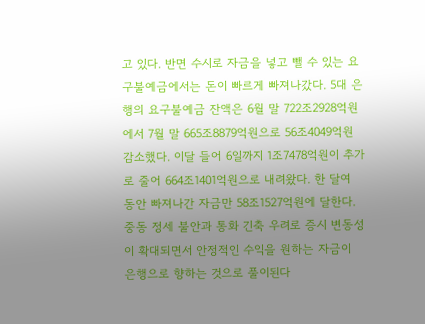고 있다. 반면 수시로 자금을 넣고 뺄 수 있는 요구불예금에서는 돈이 빠르게 빠져나갔다. 5대 은행의 요구불예금 잔액은 6월 말 722조2928억원에서 7월 말 665조8879억원으로 56조4049억원 감소했다. 이달 들어 6일까지 1조7478억원이 추가로 줄어 664조1401억원으로 내려왔다. 한 달여 동안 빠져나간 자금만 58조1527억원에 달한다. 중동 정세 불안과 통화 긴축 우려로 증시 변동성이 확대되면서 안정적인 수익을 원하는 자금이 은행으로 향하는 것으로 풀이된다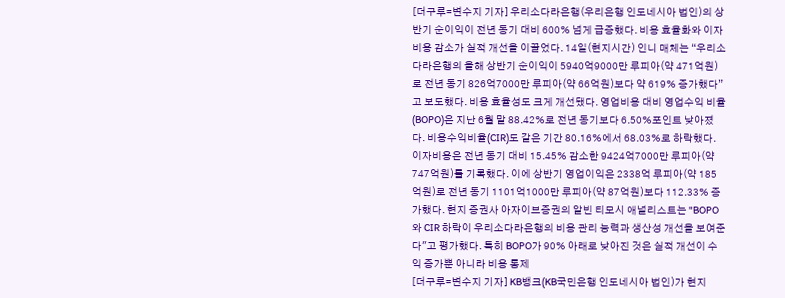[더구루=변수지 기자] 우리소다라은행(우리은행 인도네시아 법인)의 상반기 순이익이 전년 동기 대비 600% 넘게 급증했다. 비용 효율화와 이자비용 감소가 실적 개선을 이끌었다. 14일(현지시간) 인니 매체는 “우리소다라은행의 올해 상반기 순이익이 5940억9000만 루피아(약 471억원)로 전년 동기 826억7000만 루피아(약 66억원)보다 약 619% 증가했다”고 보도했다. 비용 효율성도 크게 개선됐다. 영업비용 대비 영업수익 비율(BOPO)은 지난 6월 말 88.42%로 전년 동기보다 6.50%포인트 낮아졌다. 비용수익비율(CIR)도 같은 기간 80.16%에서 68.03%로 하락했다. 이자비용은 전년 동기 대비 15.45% 감소한 9424억7000만 루피아(약 747억원)를 기록했다. 이에 상반기 영업이익은 2338억 루피아(약 185억원)로 전년 동기 1101억1000만 루피아(약 87억원)보다 112.33% 증가했다. 현지 증권사 아자이브증권의 알빈 티모시 애널리스트는 "BOPO와 CIR 하락이 우리소다라은행의 비용 관리 능력과 생산성 개선을 보여준다"고 평가했다. 특히 BOPO가 90% 아래로 낮아진 것은 실적 개선이 수익 증가뿐 아니라 비용 통제
[더구루=변수지 기자] KB뱅크(KB국민은행 인도네시아 법인)가 현지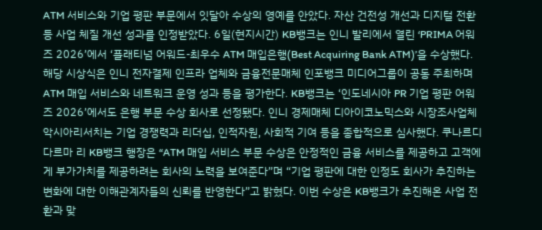ATM 서비스와 기업 평판 부문에서 잇달아 수상의 영예를 안았다. 자산 건전성 개선과 디지털 전환 등 사업 체질 개선 성과를 인정받았다. 6일(현지시간) KB뱅크는 인니 발리에서 열린 ‘PRIMA 어워즈 2026’에서 ‘플래티넘 어워드-최우수 ATM 매입은행(Best Acquiring Bank ATM)’을 수상했다. 해당 시상식은 인니 전자결제 인프라 업체와 금융전문매체 인포뱅크 미디어그룹이 공동 주최하며 ATM 매입 서비스와 네트워크 운영 성과 등을 평가한다. KB뱅크는 ‘인도네시아 PR 기업 평판 어워즈 2026’에서도 은행 부문 수상 회사로 선정됐다. 인니 경제매체 디아이코노믹스와 시장조사업체 악시아리서치는 기업 경쟁력과 리더십, 인적자원, 사회적 기여 등을 종합적으로 심사했다. 쿠나르디 다르마 리 KB뱅크 행장은 “ATM 매입 서비스 부문 수상은 안정적인 금융 서비스를 제공하고 고객에게 부가가치를 제공하려는 회사의 노력을 보여준다”며 “기업 평판에 대한 인정도 회사가 추진하는 변화에 대한 이해관계자들의 신뢰를 반영한다”고 밝혔다. 이번 수상은 KB뱅크가 추진해온 사업 전환과 맞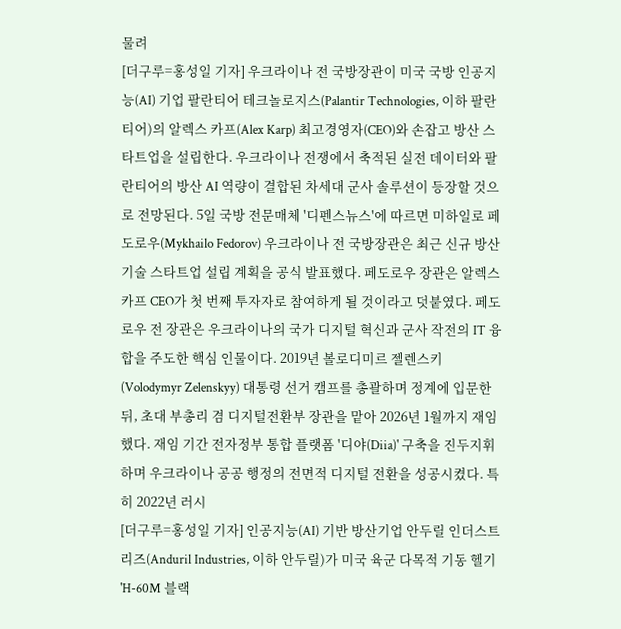물려
[더구루=홍성일 기자] 우크라이나 전 국방장관이 미국 국방 인공지능(AI) 기업 팔란티어 테크놀로지스(Palantir Technologies, 이하 팔란티어)의 알렉스 카프(Alex Karp) 최고경영자(CEO)와 손잡고 방산 스타트업을 설립한다. 우크라이나 전쟁에서 축적된 실전 데이터와 팔란티어의 방산 AI 역량이 결합된 차세대 군사 솔루션이 등장할 것으로 전망된다. 5일 국방 전문매체 '디펜스뉴스'에 따르면 미하일로 페도로우(Mykhailo Fedorov) 우크라이나 전 국방장관은 최근 신규 방산 기술 스타트업 설립 계획을 공식 발표했다. 페도로우 장관은 알렉스 카프 CEO가 첫 번째 투자자로 참여하게 될 것이라고 덧붙였다. 페도로우 전 장관은 우크라이나의 국가 디지털 혁신과 군사 작전의 IT 융합을 주도한 핵심 인물이다. 2019년 볼로디미르 젤렌스키(Volodymyr Zelenskyy) 대통령 선거 캠프를 총괄하며 정계에 입문한 뒤, 초대 부총리 겸 디지털전환부 장관을 맡아 2026년 1월까지 재임했다. 재임 기간 전자정부 통합 플랫폼 '디야(Diia)' 구축을 진두지휘하며 우크라이나 공공 행정의 전면적 디지털 전환을 성공시켰다. 특히 2022년 러시
[더구루=홍성일 기자] 인공지능(AI) 기반 방산기업 안두릴 인더스트리즈(Anduril Industries, 이하 안두릴)가 미국 육군 다목적 기동 헬기 'H-60M 블랙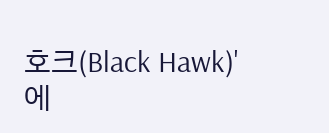호크(Black Hawk)'에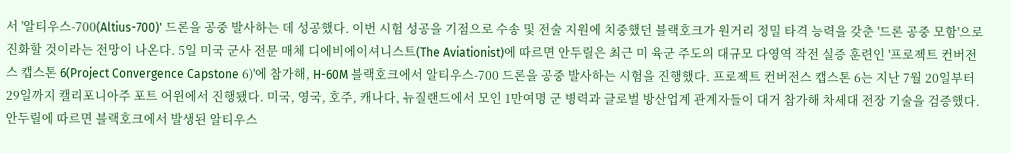서 '알티우스-700(Altius-700)' 드론을 공중 발사하는 데 성공했다. 이번 시험 성공을 기점으로 수송 및 전술 지원에 치중했던 블랙호크가 원거리 정밀 타격 능력을 갖춘 '드론 공중 모함'으로 진화할 것이라는 전망이 나온다. 5일 미국 군사 전문 매체 디에비에이셔니스트(The Aviationist)에 따르면 안두릴은 최근 미 육군 주도의 대규모 다영역 작전 실증 훈련인 '프로젝트 컨버전스 캡스톤 6(Project Convergence Capstone 6)'에 참가해, H-60M 블랙호크에서 알티우스-700 드론을 공중 발사하는 시험을 진행했다. 프로젝트 컨버전스 캡스톤 6는 지난 7월 20일부터 29일까지 캘리포니아주 포트 어윈에서 진행됐다. 미국, 영국, 호주, 캐나다, 뉴질랜드에서 모인 1만여명 군 병력과 글로벌 방산업계 관계자들이 대거 참가해 차세대 전장 기술을 검증했다. 안두릴에 따르면 블랙호크에서 발생된 알티우스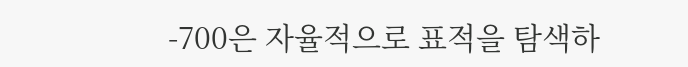-700은 자율적으로 표적을 탐색하